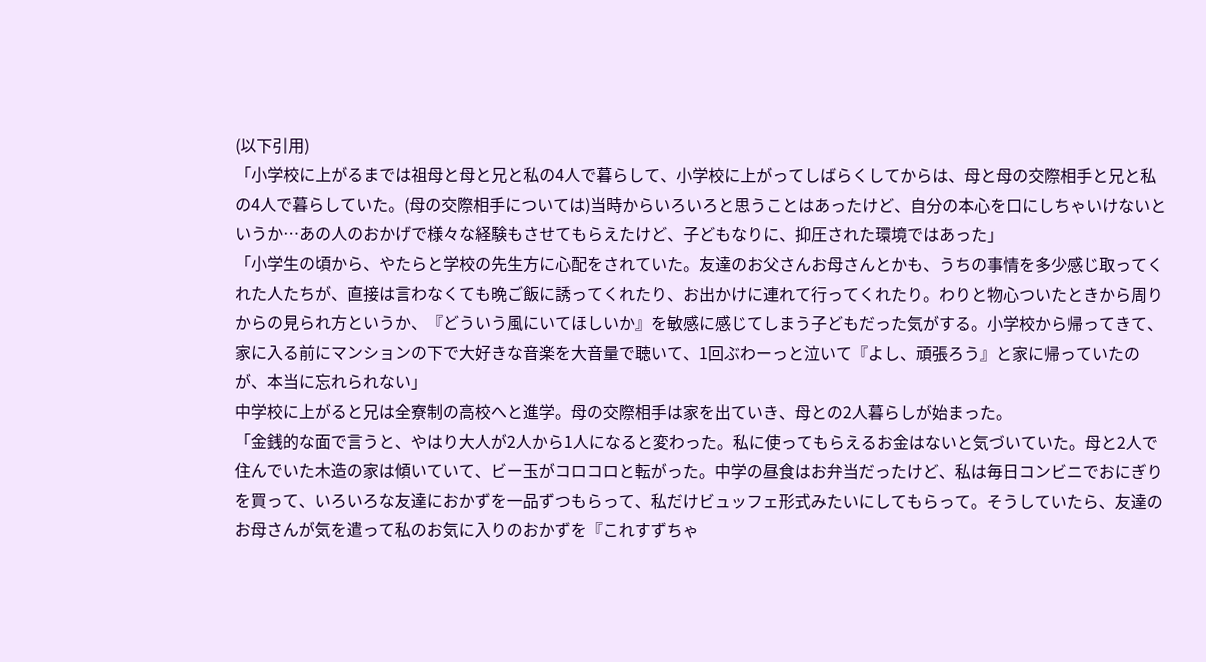(以下引用)
「小学校に上がるまでは祖母と母と兄と私の4人で暮らして、小学校に上がってしばらくしてからは、母と母の交際相手と兄と私の4人で暮らしていた。(母の交際相手については)当時からいろいろと思うことはあったけど、自分の本心を口にしちゃいけないというか…あの人のおかげで様々な経験もさせてもらえたけど、子どもなりに、抑圧された環境ではあった」
「小学生の頃から、やたらと学校の先生方に心配をされていた。友達のお父さんお母さんとかも、うちの事情を多少感じ取ってくれた人たちが、直接は言わなくても晩ご飯に誘ってくれたり、お出かけに連れて行ってくれたり。わりと物心ついたときから周りからの見られ方というか、『どういう風にいてほしいか』を敏感に感じてしまう子どもだった気がする。小学校から帰ってきて、家に入る前にマンションの下で大好きな音楽を大音量で聴いて、1回ぶわーっと泣いて『よし、頑張ろう』と家に帰っていたのが、本当に忘れられない」
中学校に上がると兄は全寮制の高校へと進学。母の交際相手は家を出ていき、母との2人暮らしが始まった。
「金銭的な面で言うと、やはり大人が2人から1人になると変わった。私に使ってもらえるお金はないと気づいていた。母と2人で住んでいた木造の家は傾いていて、ビー玉がコロコロと転がった。中学の昼食はお弁当だったけど、私は毎日コンビニでおにぎりを買って、いろいろな友達におかずを一品ずつもらって、私だけビュッフェ形式みたいにしてもらって。そうしていたら、友達のお母さんが気を遣って私のお気に入りのおかずを『これすずちゃ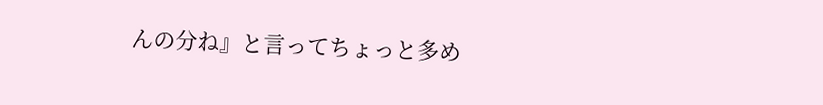んの分ね』と言ってちょっと多め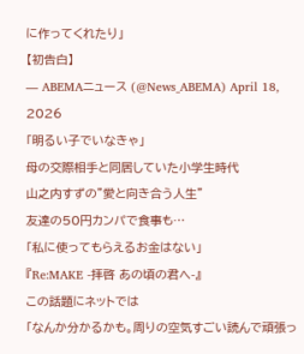に作ってくれたり」
【初告白】
— ABEMAニュース (@News_ABEMA) April 18, 2026
「明るい子でいなきゃ」
母の交際相手と同居していた小学生時代
山之内すずの"愛と向き合う人生"
友達の50円カンパで食事も…
「私に使ってもらえるお金はない」
『Re:MAKE -拝啓 あの頃の君へ-』
この話題にネットでは
「なんか分かるかも。周りの空気すごい読んで頑張っ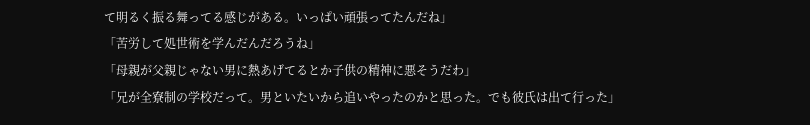て明るく振る舞ってる感じがある。いっぱい頑張ってたんだね」
「苦労して処世術を学んだんだろうね」
「母親が父親じゃない男に熱あげてるとか子供の精神に悪そうだわ」
「兄が全寮制の学校だって。男といたいから追いやったのかと思った。でも彼氏は出て行った」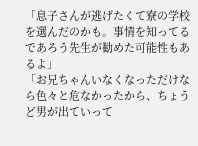「息子さんが逃げたくて寮の学校を選んだのかも。事情を知ってるであろう先生が勧めた可能性もあるよ」
「お兄ちゃんいなくなっただけなら色々と危なかったから、ちょうど男が出ていって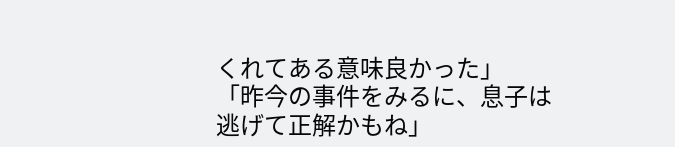くれてある意味良かった」
「昨今の事件をみるに、息子は逃げて正解かもね」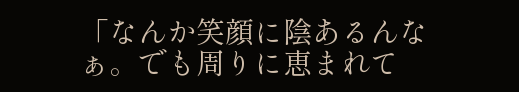「なんか笑顔に陰あるんなぁ。でも周りに恵まれて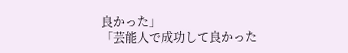良かった」
「芸能人で成功して良かった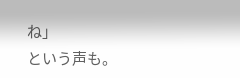ね」
という声も。